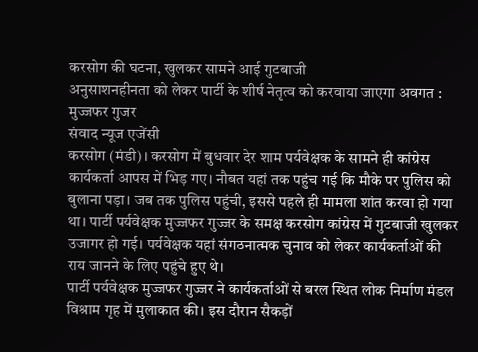करसोग की घटना, खुलकर सामने आई गुटबाजी
अनुसाशनहीनता को लेकर पार्टी के शीर्ष नेतृत्व को करवाया जाएगा अवगत : मुज्जफर गुजर
संवाद न्यूज एजेंसी
करसोग (मंडी)। करसोग में बुधवार देर शाम पर्यवेक्षक के सामने ही कांग्रेस कार्यकर्ता आपस में भिड़ गए। नौबत यहां तक पहुंच गई कि मौके पर पुलिस को बुलाना पड़ा। जब तक पुलिस पहुंची, इससे पहले ही मामला शांत करवा हो गया था। पार्टी पर्यवेक्षक मुज्जफर गुज्जर के समक्ष करसोग कांग्रेस में गुटबाजी खुलकर उजागर हो गई। पर्यवेक्षक यहां संगठनात्मक चुनाव को लेकर कार्यकर्ताओं की राय जानने के लिए पहुंचे हुए थे।
पार्टी पर्यवेक्षक मुज्जफर गुज्जर ने कार्यकर्ताओं से बरल स्थित लोक निर्माण मंडल विश्राम गृह में मुलाकात की। इस दौरान सैकड़ों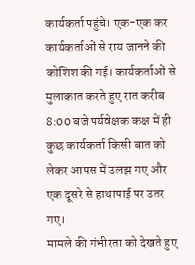कार्यकर्ता पहुंचे। एक-एक कर कार्यकर्ताओं से राय जानने की कोशिश की गई। कार्यकर्ताओं से मुलाकात करते हुए रात करीब 8:00 बजे पर्यवेक्षक कक्ष में ही कुछ कार्यकर्ता किसी बात को लेकर आपस में उलझ गए और एक दूसरे से हाथापाई पर उतर गए।
मामले की गंभीरता को देखते हुए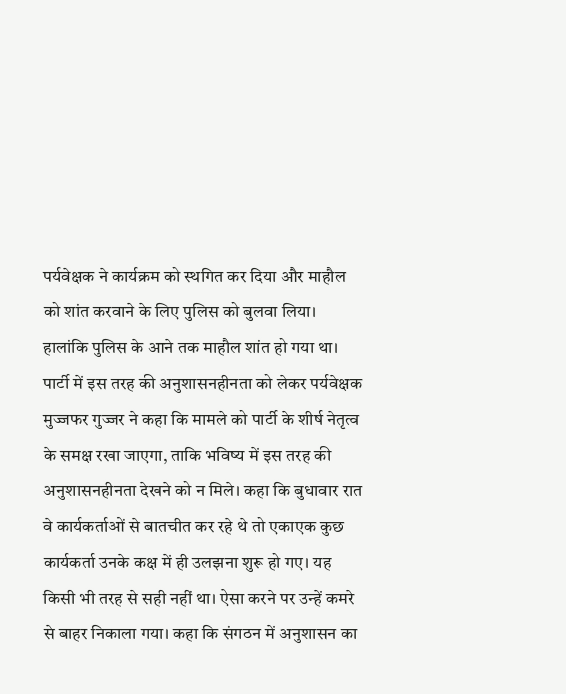पर्यवेक्षक ने कार्यक्रम को स्थगित कर दिया और माहौल को शांत करवाने के लिए पुलिस को बुलवा लिया। हालांकि पुलिस के आने तक माहौल शांत हो गया था।
पार्टी में इस तरह की अनुशासनहीनता को लेकर पर्यवेक्षक मुज्जफर गुज्जर ने कहा कि मामले को पार्टी के शीर्ष नेतृत्व के समक्ष रखा जाएगा, ताकि भविष्य में इस तरह की अनुशासनहीनता देखने को न मिले। कहा कि बुधावार रात वे कार्यकर्ताओं से बातचीत कर रहे थे तो एकाएक कुछ कार्यकर्ता उनके कक्ष में ही उलझना शुरू हो गए। यह किसी भी तरह से सही नहीं था। ऐसा करने पर उन्हें कमरे से बाहर निकाला गया। कहा कि संगठन में अनुशासन का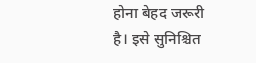होना बेहद जरूरी है। इसे सुनिश्चित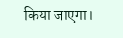किया जाएगा।